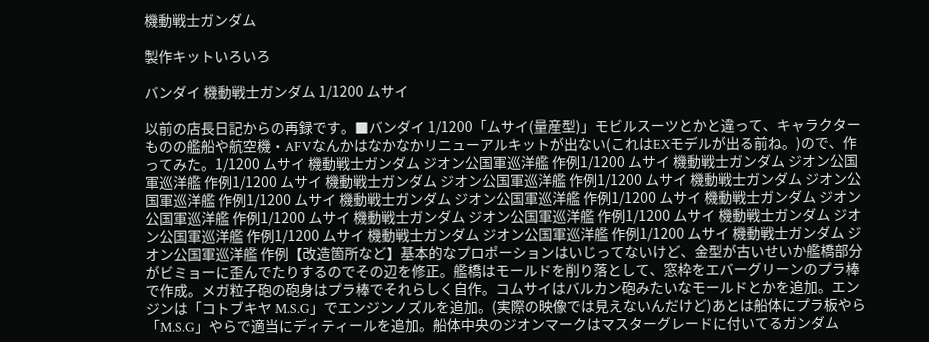機動戦士ガンダム

製作キットいろいろ

バンダイ 機動戦士ガンダム 1/1200 ムサイ

以前の店長日記からの再録です。■バンダイ 1/1200「ムサイ(量産型)」モビルスーツとかと違って、キャラクターものの艦船や航空機・AFVなんかはなかなかリニューアルキットが出ない(これはEXモデルが出る前ね。)ので、作ってみた。1/1200 ムサイ 機動戦士ガンダム ジオン公国軍巡洋艦 作例1/1200 ムサイ 機動戦士ガンダム ジオン公国軍巡洋艦 作例1/1200 ムサイ 機動戦士ガンダム ジオン公国軍巡洋艦 作例1/1200 ムサイ 機動戦士ガンダム ジオン公国軍巡洋艦 作例1/1200 ムサイ 機動戦士ガンダム ジオン公国軍巡洋艦 作例1/1200 ムサイ 機動戦士ガンダム ジオン公国軍巡洋艦 作例1/1200 ムサイ 機動戦士ガンダム ジオン公国軍巡洋艦 作例1/1200 ムサイ 機動戦士ガンダム ジオン公国軍巡洋艦 作例1/1200 ムサイ 機動戦士ガンダム ジオン公国軍巡洋艦 作例1/1200 ムサイ 機動戦士ガンダム ジオン公国軍巡洋艦 作例【改造箇所など】基本的なプロポーションはいじってないけど、金型が古いせいか艦橋部分がビミョーに歪んでたりするのでその辺を修正。艦橋はモールドを削り落として、窓枠をエバーグリーンのプラ棒で作成。メガ粒子砲の砲身はプラ棒でそれらしく自作。コムサイはバルカン砲みたいなモールドとかを追加。エンジンは「コトブキヤ M.S.G」でエンジンノズルを追加。(実際の映像では見えないんだけど)あとは船体にプラ板やら「M.S.G」やらで適当にディティールを追加。船体中央のジオンマークはマスターグレードに付いてるガンダム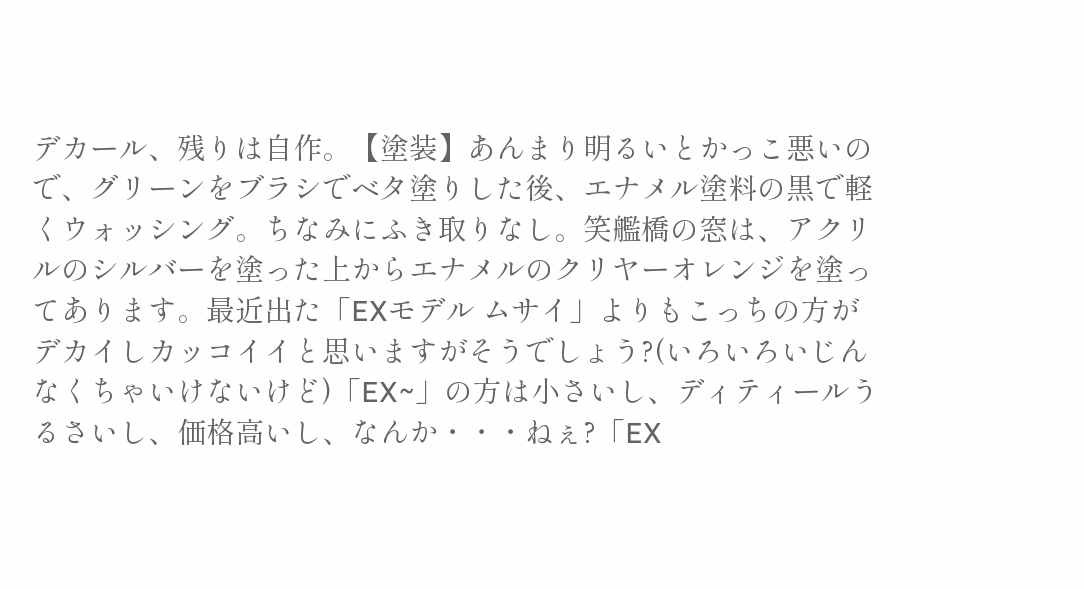デカール、残りは自作。【塗装】あんまり明るいとかっこ悪いので、グリーンをブラシでベタ塗りした後、エナメル塗料の黒で軽くウォッシング。ちなみにふき取りなし。笑艦橋の窓は、アクリルのシルバーを塗った上からエナメルのクリヤーオレンジを塗ってあります。最近出た「EXモデル ムサイ」よりもこっちの方がデカイしカッコイイと思いますがそうでしょう?(いろいろいじんなくちゃいけないけど)「EX~」の方は小さいし、ディティールうるさいし、価格高いし、なんか・・・ねぇ?「EX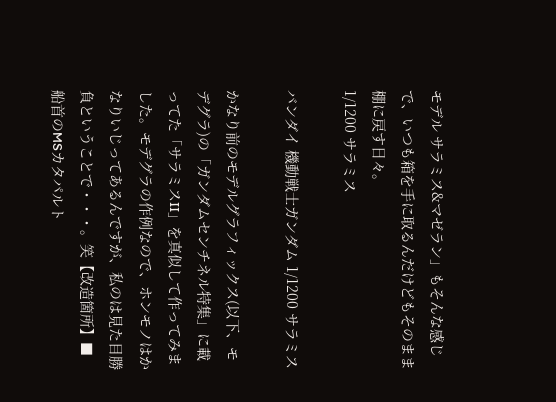モデル サラミス&マゼラン」もそんな感じで、いつも箱を手に取るんだけどもそのまま棚に戻す日々。
1/1200 サラミス

バンダイ 機動戦士ガンダム 1/1200 サラミス

かなり前のモデルグラフィックス(以下、モデグラ)の「ガンダムセンチネル特集」に載ってた「サラミスII」を真似して作ってみました。モデグラの作例なので、ホンモノはかなりいじってあるんですが、私のは見た目勝負ということで・・・。笑【改造箇所】■ 船首のMSカタパルト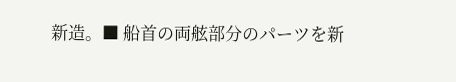新造。■ 船首の両舷部分のパーツを新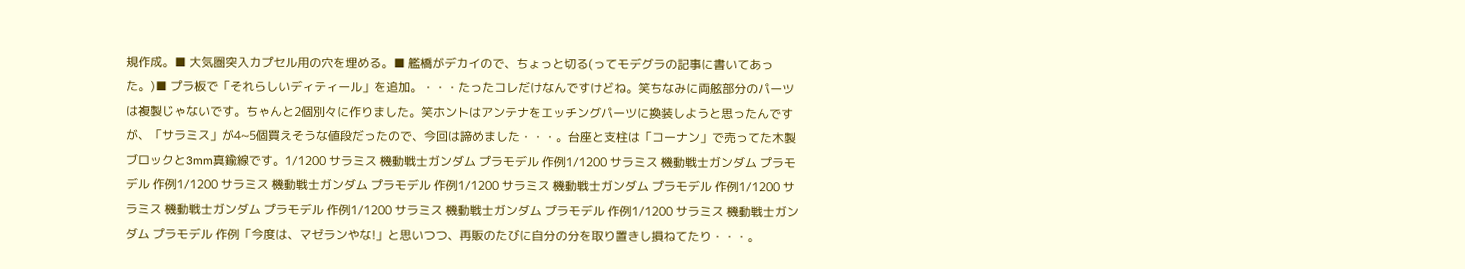規作成。■ 大気圏突入カプセル用の穴を埋める。■ 艦橋がデカイので、ちょっと切る(ってモデグラの記事に書いてあった。)■ プラ板で「それらしいディティール」を追加。・・・たったコレだけなんですけどね。笑ちなみに両舷部分のパーツは複製じゃないです。ちゃんと2個別々に作りました。笑ホントはアンテナをエッチングパーツに換装しようと思ったんですが、「サラミス」が4~5個買えそうな値段だったので、今回は諦めました・・・。台座と支柱は「コーナン」で売ってた木製ブロックと3mm真鍮線です。1/1200 サラミス 機動戦士ガンダム プラモデル 作例1/1200 サラミス 機動戦士ガンダム プラモデル 作例1/1200 サラミス 機動戦士ガンダム プラモデル 作例1/1200 サラミス 機動戦士ガンダム プラモデル 作例1/1200 サラミス 機動戦士ガンダム プラモデル 作例1/1200 サラミス 機動戦士ガンダム プラモデル 作例1/1200 サラミス 機動戦士ガンダム プラモデル 作例「今度は、マゼランやな!」と思いつつ、再販のたびに自分の分を取り置きし損ねてたり・・・。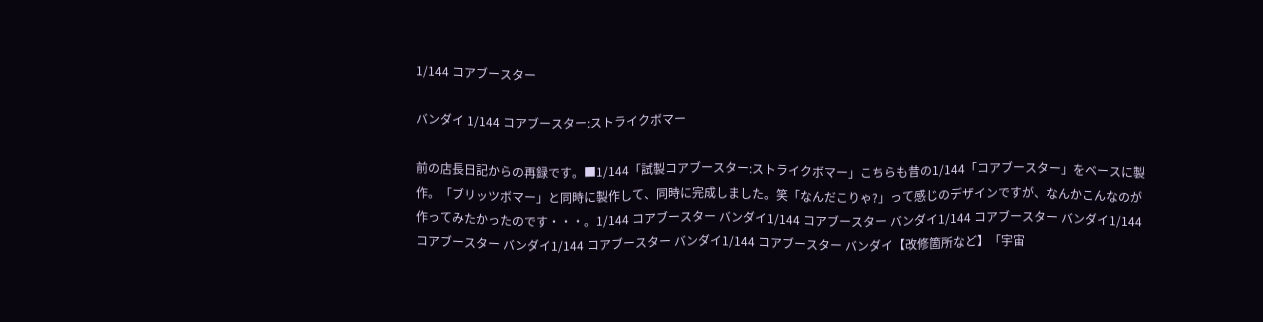1/144 コアブースター

バンダイ 1/144 コアブースター:ストライクボマー

前の店長日記からの再録です。■1/144「試製コアブースター:ストライクボマー」こちらも昔の1/144「コアブースター」をベースに製作。「ブリッツボマー」と同時に製作して、同時に完成しました。笑「なんだこりゃ?」って感じのデザインですが、なんかこんなのが作ってみたかったのです・・・。1/144 コアブースター バンダイ1/144 コアブースター バンダイ1/144 コアブースター バンダイ1/144 コアブースター バンダイ1/144 コアブースター バンダイ1/144 コアブースター バンダイ【改修箇所など】「宇宙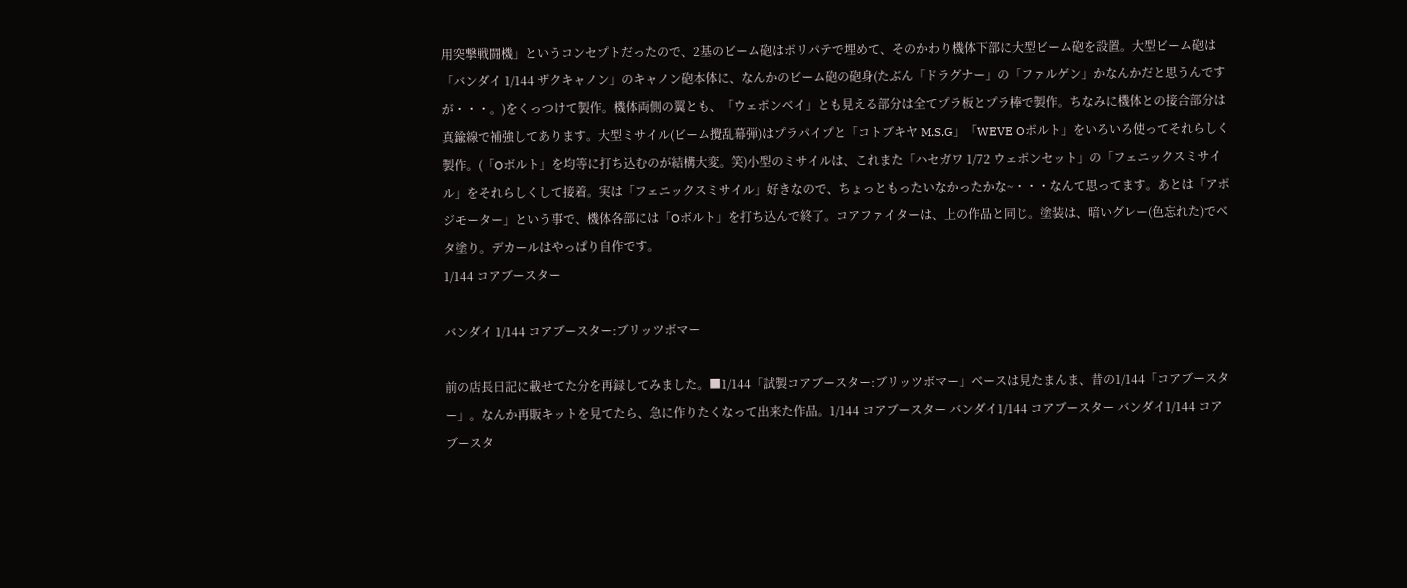用突撃戦闘機」というコンセプトだったので、2基のビーム砲はポリパテで埋めて、そのかわり機体下部に大型ビーム砲を設置。大型ビーム砲は「バンダイ 1/144 ザクキャノン」のキャノン砲本体に、なんかのビーム砲の砲身(たぶん「ドラグナー」の「ファルゲン」かなんかだと思うんですが・・・。)をくっつけて製作。機体両側の翼とも、「ウェポンベイ」とも見える部分は全てプラ板とプラ棒で製作。ちなみに機体との接合部分は真鍮線で補強してあります。大型ミサイル(ビーム攪乱幕弾)はプラパイプと「コトブキヤ M.S.G」「WEVE Oポルト」をいろいろ使ってそれらしく製作。(「Oボルト」を均等に打ち込むのが結構大変。笑)小型のミサイルは、これまた「ハセガワ 1/72 ウェポンセット」の「フェニックスミサイル」をそれらしくして接着。実は「フェニックスミサイル」好きなので、ちょっともったいなかったかな~・・・なんて思ってます。あとは「アポジモーター」という事で、機体各部には「Oボルト」を打ち込んで終了。コアファイターは、上の作品と同じ。塗装は、暗いグレー(色忘れた)でベタ塗り。デカールはやっぱり自作です。
1/144 コアブースター

バンダイ 1/144 コアブースター:ブリッツボマー

前の店長日記に載せてた分を再録してみました。■1/144「試製コアブースター:ブリッツボマー」ベースは見たまんま、昔の1/144「コアブースター」。なんか再販キットを見てたら、急に作りたくなって出来た作品。1/144 コアブースター バンダイ1/144 コアブースター バンダイ1/144 コアブースタ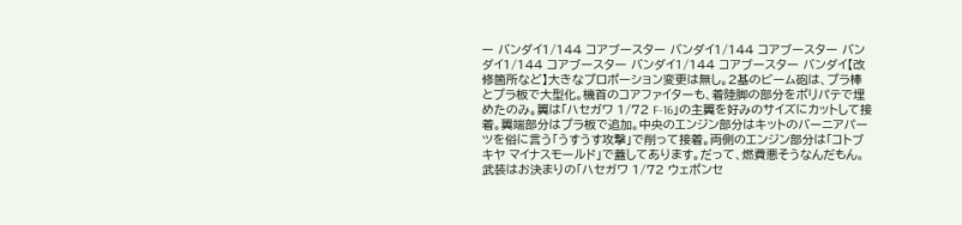ー バンダイ1/144 コアブースター バンダイ1/144 コアブースター バンダイ1/144 コアブースター バンダイ1/144 コアブースター バンダイ【改修箇所など】大きなプロポーション変更は無し。2基のビーム砲は、プラ棒とプラ板で大型化。機首のコアファイターも、着陸脚の部分をポリパテで埋めたのみ。翼は「ハセガワ 1/72 F-16」の主翼を好みのサイズにカットして接着。翼端部分はプラ板で追加。中央のエンジン部分はキットのバーニアパーツを俗に言う「うすうす攻撃」で削って接着。両側のエンジン部分は「コトブキヤ マイナスモールド」で蓋してあります。だって、燃費悪そうなんだもん。武装はお決まりの「ハセガワ 1/72 ウェポンセ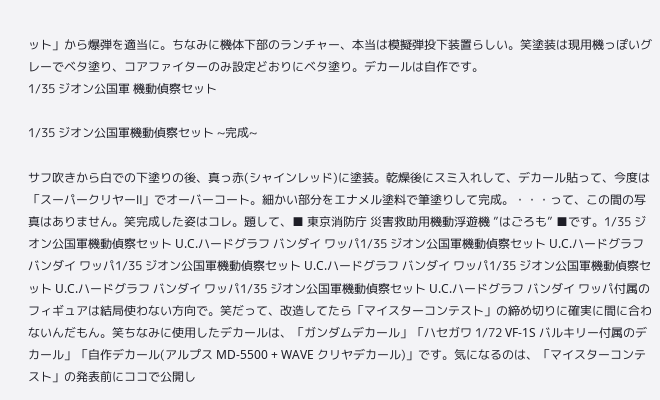ット」から爆弾を適当に。ちなみに機体下部のランチャー、本当は模擬弾投下装置らしい。笑塗装は現用機っぽいグレーでベタ塗り、コアファイターのみ設定どおりにベタ塗り。デカールは自作です。
1/35 ジオン公国軍 機動偵察セット

1/35 ジオン公国軍機動偵察セット ~完成~

サフ吹きから白での下塗りの後、真っ赤(シャインレッド)に塗装。乾燥後にスミ入れして、デカール貼って、今度は「スーパークリヤーⅡ」でオーバーコート。細かい部分をエナメル塗料で筆塗りして完成。・・・って、この間の写真はありません。笑完成した姿はコレ。題して、■ 東京消防庁 災害救助用機動浮遊機 ”はごろも” ■です。1/35 ジオン公国軍機動偵察セット U.C.ハードグラフ バンダイ ワッパ1/35 ジオン公国軍機動偵察セット U.C.ハードグラフ バンダイ ワッパ1/35 ジオン公国軍機動偵察セット U.C.ハードグラフ バンダイ ワッパ1/35 ジオン公国軍機動偵察セット U.C.ハードグラフ バンダイ ワッパ1/35 ジオン公国軍機動偵察セット U.C.ハードグラフ バンダイ ワッパ付属のフィギュアは結局使わない方向で。笑だって、改造してたら「マイスターコンテスト」の締め切りに確実に間に合わないんだもん。笑ちなみに使用したデカールは、「ガンダムデカール」「ハセガワ 1/72 VF-1S バルキリー付属のデカール」「自作デカール(アルプス MD-5500 + WAVE クリヤデカール)」です。気になるのは、「マイスターコンテスト」の発表前にココで公開し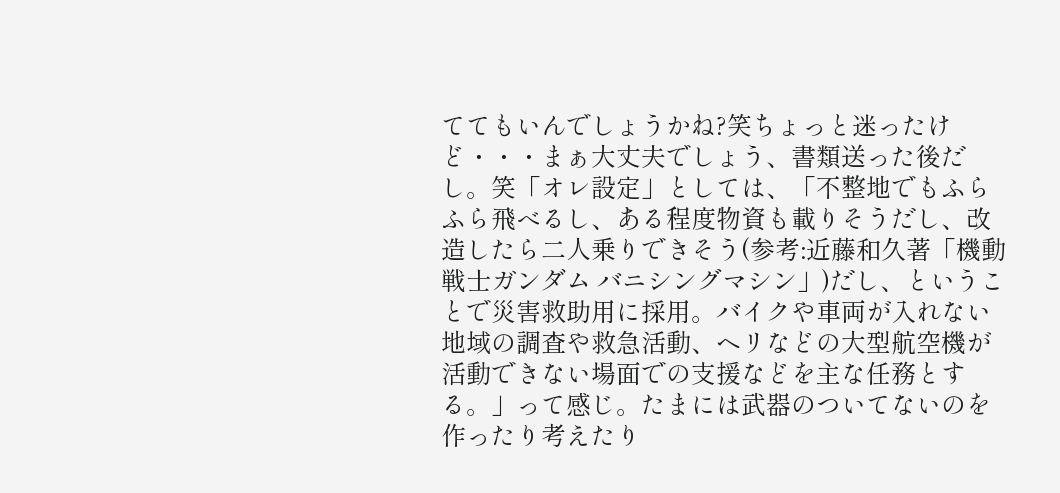ててもいんでしょうかね?笑ちょっと迷ったけど・・・まぁ大丈夫でしょう、書類送った後だし。笑「オレ設定」としては、「不整地でもふらふら飛べるし、ある程度物資も載りそうだし、改造したら二人乗りできそう(参考:近藤和久著「機動戦士ガンダム バニシングマシン」)だし、ということで災害救助用に採用。バイクや車両が入れない地域の調査や救急活動、ヘリなどの大型航空機が活動できない場面での支援などを主な任務とする。」って感じ。たまには武器のついてないのを作ったり考えたり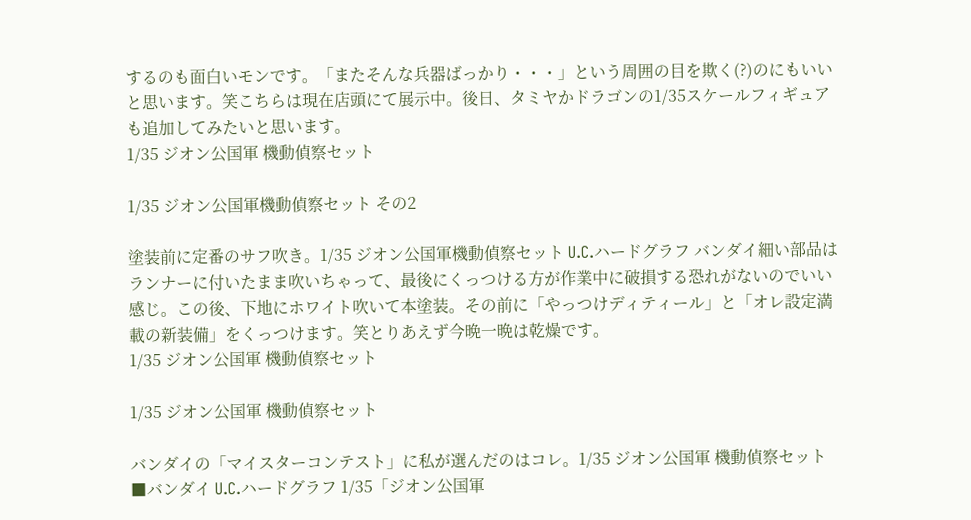するのも面白いモンです。「またそんな兵器ばっかり・・・」という周囲の目を欺く(?)のにもいいと思います。笑こちらは現在店頭にて展示中。後日、タミヤかドラゴンの1/35スケールフィギュアも追加してみたいと思います。
1/35 ジオン公国軍 機動偵察セット

1/35 ジオン公国軍機動偵察セット その2

塗装前に定番のサフ吹き。1/35 ジオン公国軍機動偵察セット U.C.ハードグラフ バンダイ細い部品はランナーに付いたまま吹いちゃって、最後にくっつける方が作業中に破損する恐れがないのでいい感じ。この後、下地にホワイト吹いて本塗装。その前に「やっつけディティール」と「オレ設定満載の新装備」をくっつけます。笑とりあえず今晩一晩は乾燥です。
1/35 ジオン公国軍 機動偵察セット

1/35 ジオン公国軍 機動偵察セット

バンダイの「マイスターコンテスト」に私が選んだのはコレ。1/35 ジオン公国軍 機動偵察セット■バンダイ U.C.ハードグラフ 1/35「ジオン公国軍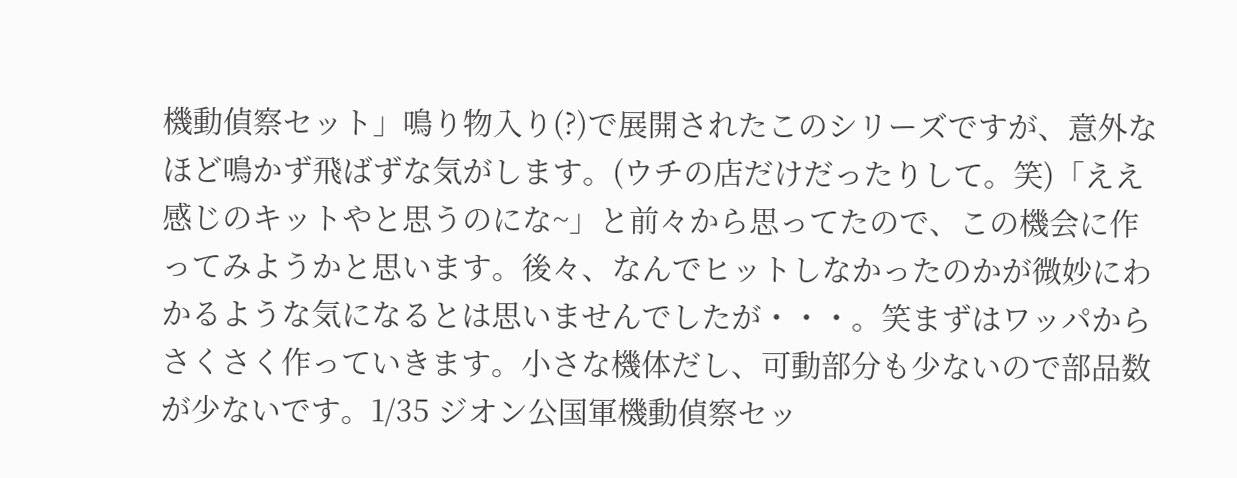機動偵察セット」鳴り物入り(?)で展開されたこのシリーズですが、意外なほど鳴かず飛ばずな気がします。(ウチの店だけだったりして。笑)「ええ感じのキットやと思うのにな~」と前々から思ってたので、この機会に作ってみようかと思います。後々、なんでヒットしなかったのかが微妙にわかるような気になるとは思いませんでしたが・・・。笑まずはワッパからさくさく作っていきます。小さな機体だし、可動部分も少ないので部品数が少ないです。1/35 ジオン公国軍機動偵察セッ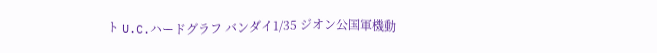ト U.C.ハードグラフ バンダイ1/35 ジオン公国軍機動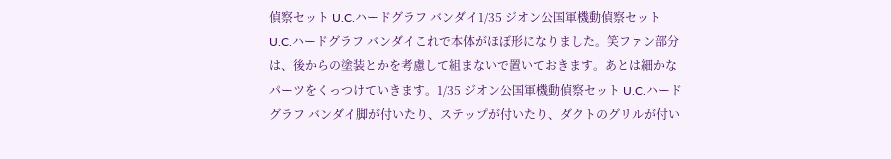偵察セット U.C.ハードグラフ バンダイ1/35 ジオン公国軍機動偵察セット U.C.ハードグラフ バンダイこれで本体がほぼ形になりました。笑ファン部分は、後からの塗装とかを考慮して組まないで置いておきます。あとは細かなパーツをくっつけていきます。1/35 ジオン公国軍機動偵察セット U.C.ハードグラフ バンダイ脚が付いたり、ステップが付いたり、ダクトのグリルが付い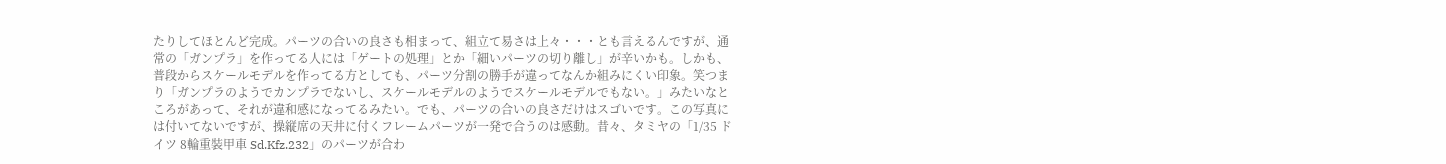たりしてほとんど完成。パーツの合いの良さも相まって、組立て易さは上々・・・とも言えるんですが、通常の「ガンプラ」を作ってる人には「ゲートの処理」とか「細いパーツの切り離し」が辛いかも。しかも、普段からスケールモデルを作ってる方としても、パーツ分割の勝手が違ってなんか組みにくい印象。笑つまり「ガンプラのようでカンプラでないし、スケールモデルのようでスケールモデルでもない。」みたいなところがあって、それが違和感になってるみたい。でも、パーツの合いの良さだけはスゴいです。この写真には付いてないですが、操縦席の天井に付くフレームパーツが一発で合うのは感動。昔々、タミヤの「1/35 ドイツ 8輪重裝甲車 Sd.Kfz.232」のパーツが合わ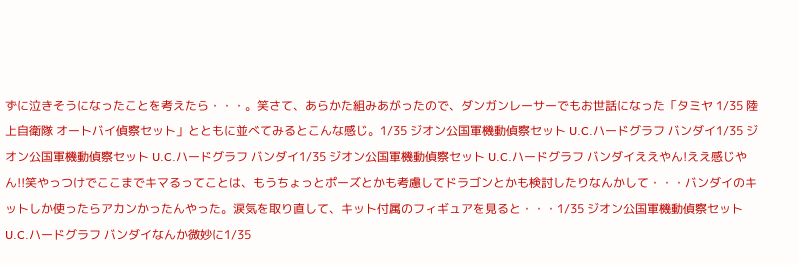ずに泣きそうになったことを考えたら・・・。笑さて、あらかた組みあがったので、ダンガンレーサーでもお世話になった「タミヤ 1/35 陸上自衛隊 オートバイ偵察セット」とともに並べてみるとこんな感じ。1/35 ジオン公国軍機動偵察セット U.C.ハードグラフ バンダイ1/35 ジオン公国軍機動偵察セット U.C.ハードグラフ バンダイ1/35 ジオン公国軍機動偵察セット U.C.ハードグラフ バンダイええやん!ええ感じやん!!笑やっつけでここまでキマるってことは、もうちょっとポーズとかも考慮してドラゴンとかも検討したりなんかして・・・バンダイのキットしか使ったらアカンかったんやった。涙気を取り直して、キット付属のフィギュアを見ると・・・1/35 ジオン公国軍機動偵察セット U.C.ハードグラフ バンダイなんか微妙に1/35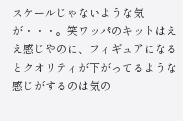スケールじゃないような気が・・・。笑ワッパのキットはええ感じやのに、フィギュアになるとクオリティが下がってるような感じがするのは気の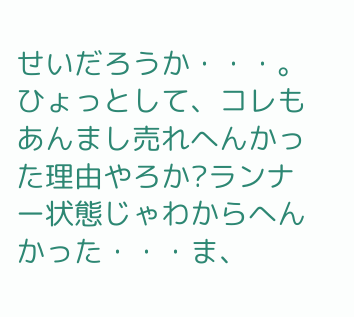せいだろうか・・・。ひょっとして、コレもあんまし売れへんかった理由やろか?ランナー状態じゃわからへんかった・・・ま、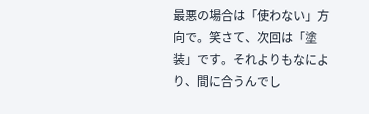最悪の場合は「使わない」方向で。笑さて、次回は「塗装」です。それよりもなにより、間に合うんでし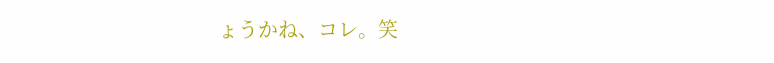ょうかね、コレ。笑